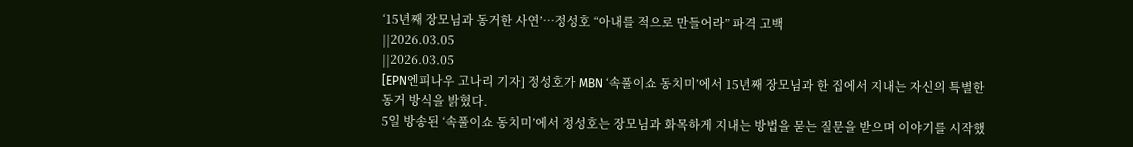‘15년째 장모님과 동거한 사연’…정성호 “아내를 적으로 만들어라” 파격 고백
||2026.03.05
||2026.03.05
[EPN엔피나우 고나리 기자] 정성호가 MBN ‘속풀이쇼 동치미’에서 15년째 장모님과 한 집에서 지내는 자신의 특별한 동거 방식을 밝혔다.
5일 방송된 ‘속풀이쇼 동치미’에서 정성호는 장모님과 화목하게 지내는 방법을 묻는 질문을 받으며 이야기를 시작했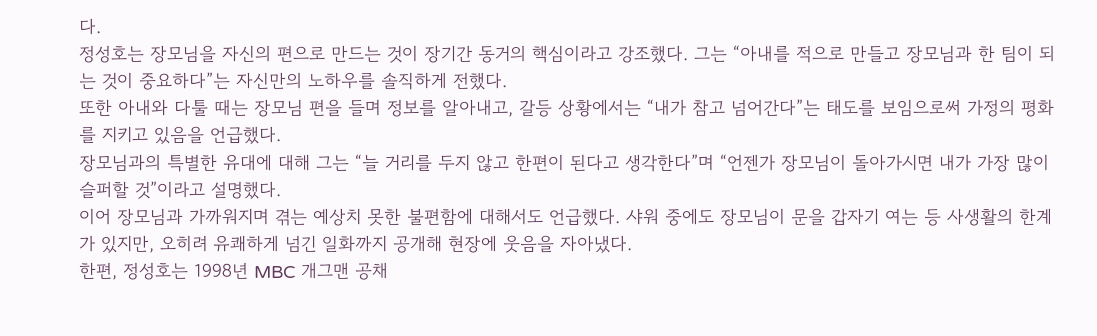다.
정성호는 장모님을 자신의 편으로 만드는 것이 장기간 동거의 핵심이라고 강조했다. 그는 “아내를 적으로 만들고 장모님과 한 팀이 되는 것이 중요하다”는 자신만의 노하우를 솔직하게 전했다.
또한 아내와 다툴 때는 장모님 편을 들며 정보를 알아내고, 갈등 상황에서는 “내가 참고 넘어간다”는 태도를 보임으로써 가정의 평화를 지키고 있음을 언급했다.
장모님과의 특별한 유대에 대해 그는 “늘 거리를 두지 않고 한편이 된다고 생각한다”며 “언젠가 장모님이 돌아가시면 내가 가장 많이 슬퍼할 것”이라고 설명했다.
이어 장모님과 가까워지며 겪는 예상치 못한 불편함에 대해서도 언급했다. 샤워 중에도 장모님이 문을 갑자기 여는 등 사생활의 한계가 있지만, 오히려 유쾌하게 넘긴 일화까지 공개해 현장에 웃음을 자아냈다.
한편, 정성호는 1998년 MBC 개그맨 공채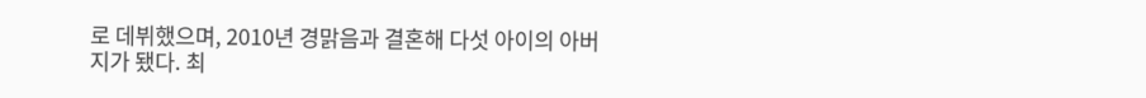로 데뷔했으며, 2010년 경맑음과 결혼해 다섯 아이의 아버지가 됐다. 최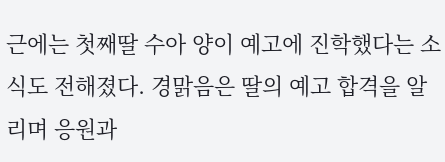근에는 첫째딸 수아 양이 예고에 진학했다는 소식도 전해졌다. 경맑음은 딸의 예고 합격을 알리며 응원과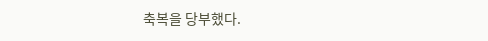축복을 당부했다.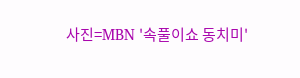사진=MBN '속풀이쇼 동치미'